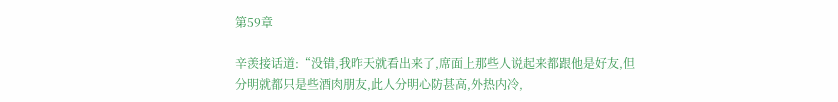第59章

辛羡接话道:“没错,我昨天就看出来了,席面上那些人说起来都跟他是好友,但分明就都只是些酒肉朋友,此人分明心防甚高,外热内冷,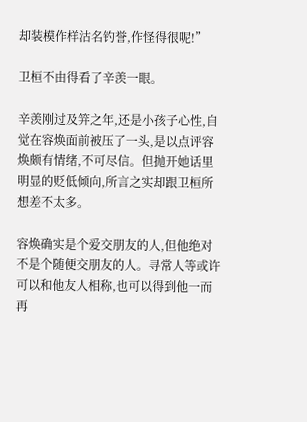却装模作样沽名钓誉,作怪得很呢!”

卫桓不由得看了辛羡一眼。

辛羡刚过及笄之年,还是小孩子心性,自觉在容焕面前被压了一头,是以点评容焕颇有情绪,不可尽信。但抛开她话里明显的贬低倾向,所言之实却跟卫桓所想差不太多。

容焕确实是个爱交朋友的人,但他绝对不是个随便交朋友的人。寻常人等或许可以和他友人相称,也可以得到他一而再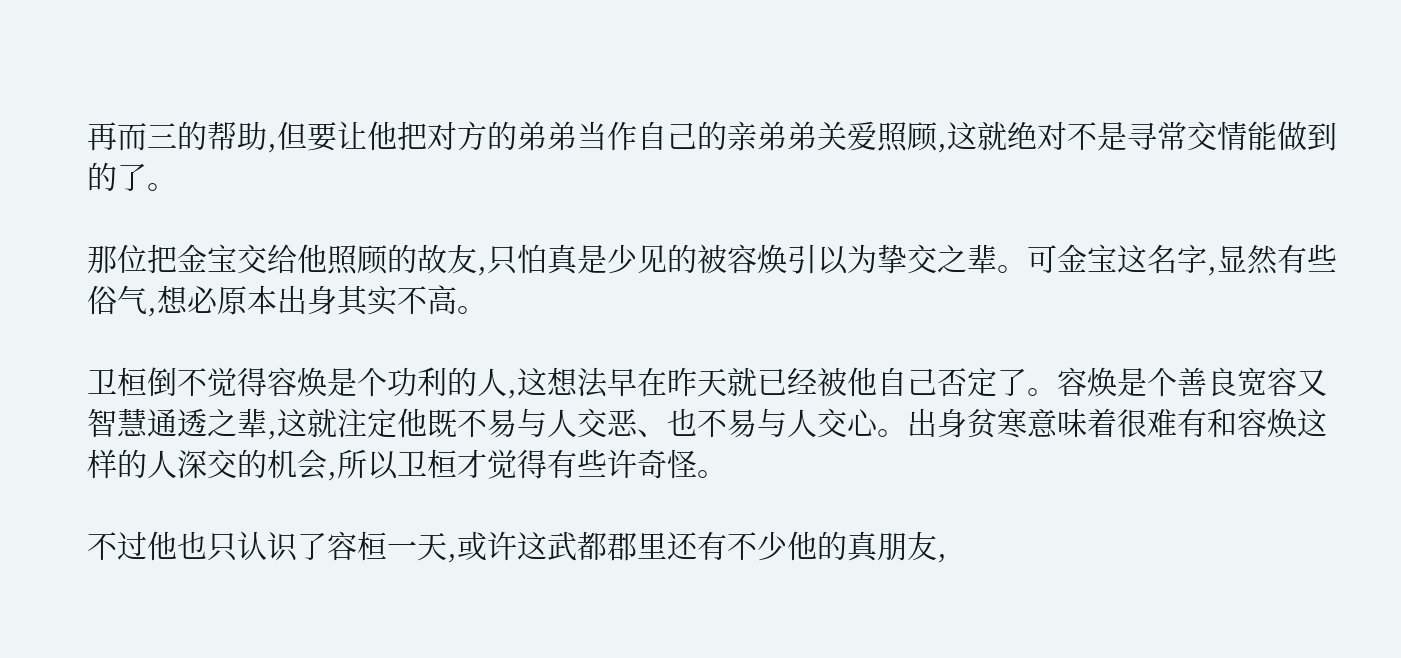再而三的帮助,但要让他把对方的弟弟当作自己的亲弟弟关爱照顾,这就绝对不是寻常交情能做到的了。

那位把金宝交给他照顾的故友,只怕真是少见的被容焕引以为挚交之辈。可金宝这名字,显然有些俗气,想必原本出身其实不高。

卫桓倒不觉得容焕是个功利的人,这想法早在昨天就已经被他自己否定了。容焕是个善良宽容又智慧通透之辈,这就注定他既不易与人交恶、也不易与人交心。出身贫寒意味着很难有和容焕这样的人深交的机会,所以卫桓才觉得有些许奇怪。

不过他也只认识了容桓一天,或许这武都郡里还有不少他的真朋友,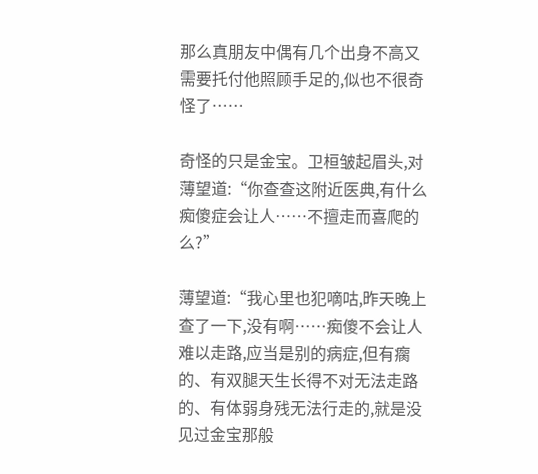那么真朋友中偶有几个出身不高又需要托付他照顾手足的,似也不很奇怪了……

奇怪的只是金宝。卫桓皱起眉头,对薄望道:“你查查这附近医典,有什么痴傻症会让人……不擅走而喜爬的么?”

薄望道:“我心里也犯嘀咕,昨天晚上查了一下,没有啊……痴傻不会让人难以走路,应当是别的病症,但有瘸的、有双腿天生长得不对无法走路的、有体弱身残无法行走的,就是没见过金宝那般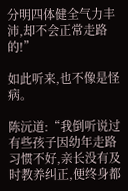分明四体健全气力丰沛,却不会正常走路的!”

如此听来,也不像是怪病。

陈沅道:“我倒听说过有些孩子因幼年走路习惯不好,亲长没有及时教养纠正,便终身都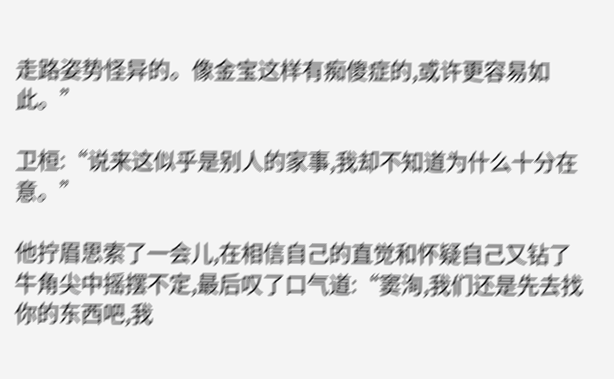走路姿势怪异的。像金宝这样有痴傻症的,或许更容易如此。”

卫桓:“说来这似乎是别人的家事,我却不知道为什么十分在意。”

他拧眉思索了一会儿,在相信自己的直觉和怀疑自己又钻了牛角尖中摇摆不定,最后叹了口气道:“窦洵,我们还是先去找你的东西吧,我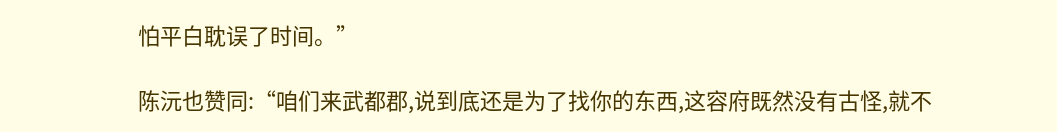怕平白耽误了时间。”

陈沅也赞同:“咱们来武都郡,说到底还是为了找你的东西,这容府既然没有古怪,就不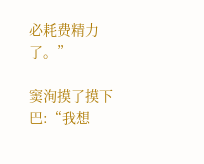必耗费精力了。”

窦洵摸了摸下巴:“我想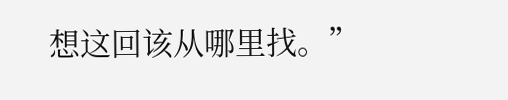想这回该从哪里找。”